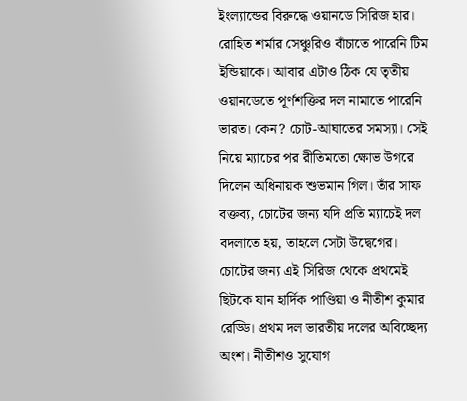ইংল্যান্ডের বিরুদ্ধে ওয়ানডে সিরিজ হার। রোহিত শর্মার সেঞ্চুরিও বাঁচাতে পারেনি টিম ইন্ডিয়াকে। আবার এটাও ঠিক যে তৃতীয় ওয়ানডেতে পূর্ণশক্তির দল নামাতে পারেনি ভারত। কেন? চোট-আঘাতের সমস্যা। সেই নিয়ে ম্যাচের পর রীতিমতো ক্ষোভ উগরে দিলেন অধিনায়ক শুভমান গিল। তাঁর সাফ বক্তব্য, চোটের জন্য যদি প্রতি ম্যাচেই দল বদলাতে হয়, তাহলে সেটা উদ্বেগের।
চোটের জন্য এই সিরিজ থেকে প্রথমেই ছিটকে যান হার্দিক পাণ্ডিয়া ও নীতীশ কুমার রেড্ডি। প্রথম দল ভারতীয় দলের অবিচ্ছেদ্য অংশ। নীতীশও সুযোগ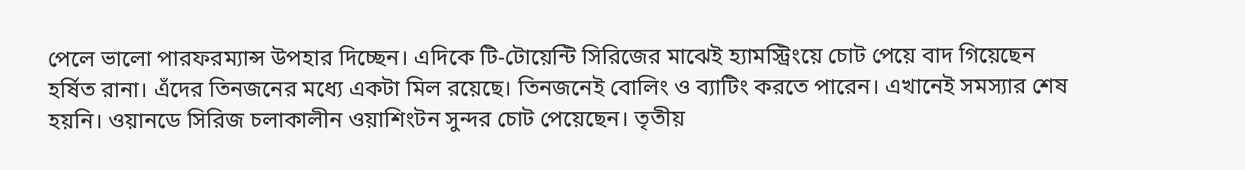পেলে ভালো পারফরম্যান্স উপহার দিচ্ছেন। এদিকে টি-টোয়েন্টি সিরিজের মাঝেই হ্যামস্ট্রিংয়ে চোট পেয়ে বাদ গিয়েছেন হর্ষিত রানা। এঁদের তিনজনের মধ্যে একটা মিল রয়েছে। তিনজনেই বোলিং ও ব্যাটিং করতে পারেন। এখানেই সমস্যার শেষ হয়নি। ওয়ানডে সিরিজ চলাকালীন ওয়াশিংটন সুন্দর চোট পেয়েছেন। তৃতীয়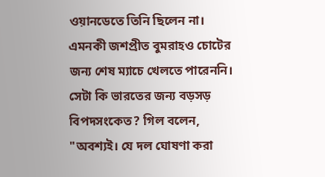ওয়ানডেতে তিনি ছিলেন না। এমনকী জশপ্রীত বুমরাহও চোটের জন্য শেষ ম্যাচে খেলতে পারেননি।
সেটা কি ভারতের জন্য বড়সড় বিপদসংকেত? গিল বলেন, "অবশ্যই। যে দল ঘোষণা করা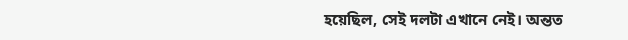হয়েছিল, সেই দলটা এখানে নেই। অন্তত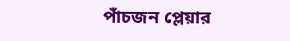পাঁচজন প্লেয়ার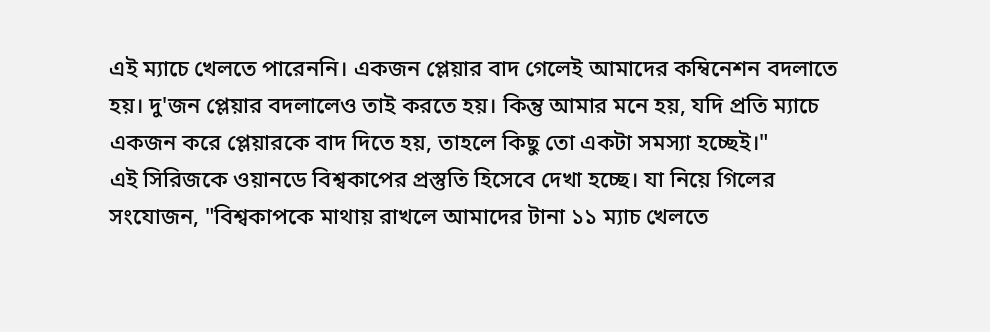এই ম্যাচে খেলতে পারেননি। একজন প্লেয়ার বাদ গেলেই আমাদের কম্বিনেশন বদলাতে হয়। দু'জন প্লেয়ার বদলালেও তাই করতে হয়। কিন্তু আমার মনে হয়, যদি প্রতি ম্যাচে একজন করে প্লেয়ারকে বাদ দিতে হয়, তাহলে কিছু তো একটা সমস্যা হচ্ছেই।"
এই সিরিজকে ওয়ানডে বিশ্বকাপের প্রস্তুতি হিসেবে দেখা হচ্ছে। যা নিয়ে গিলের সংযোজন, "বিশ্বকাপকে মাথায় রাখলে আমাদের টানা ১১ ম্যাচ খেলতে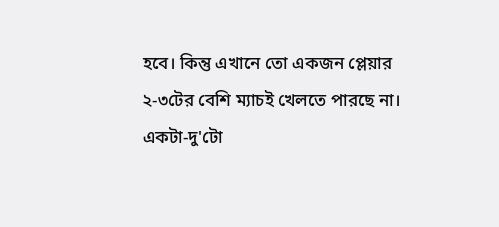হবে। কিন্তু এখানে তো একজন প্লেয়ার ২-৩টের বেশি ম্যাচই খেলতে পারছে না। একটা-দু'টো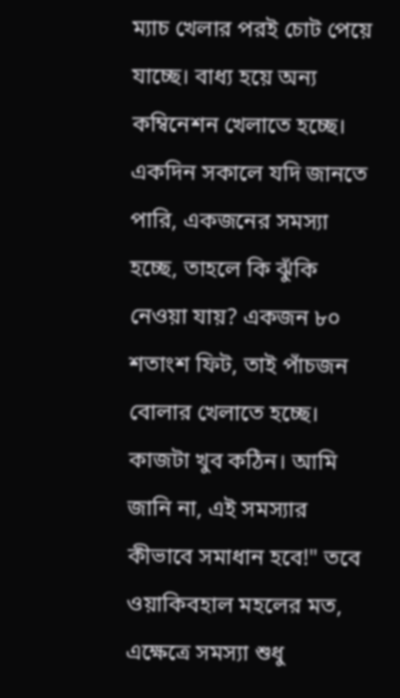ম্যাচ খেলার পরই চোট পেয়ে যাচ্ছে। বাধ্য হয়ে অন্য কম্বিনেশন খেলাতে হচ্ছে। একদিন সকালে যদি জানতে পারি, একজনের সমস্যা হচ্ছে, তাহলে কি ঝুঁকি নেওয়া যায়? একজন ৮০ শতাংশ ফিট, তাই পাঁচজন বোলার খেলাতে হচ্ছে। কাজটা খুব কঠিন। আমি জানি না, এই সমস্যার কীভাবে সমাধান হবে!" তবে ওয়াকিবহাল মহলের মত, এক্ষেত্রে সমস্যা শুধু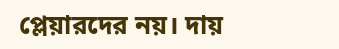প্লেয়ারদের নয়। দায়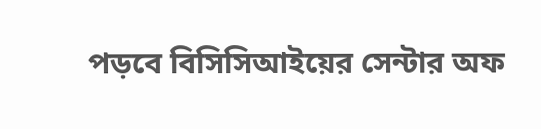পড়বে বিসিসিআইয়ের সেন্টার অফ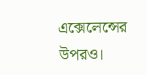এক্সেলেন্সের উপরও।